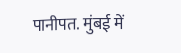पानीपत. मुंबई में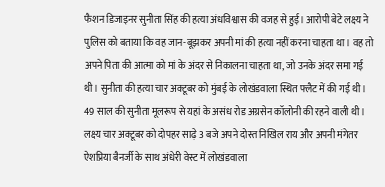फैशन डिजाइनर सुनीता सिंह की हत्या अंधविश्वास की वजह से हुई। आरोपी बेटे लक्ष्य ने पुलिस को बताया कि वह जान-बूझकर अपनी मां की हत्या नहीं करना चाहता था। वह तो अपने पिता की आत्मा को मां के अंदर से निकालना चाहता था, जो उनके अंदर समा गई थी। सुनीता की हत्या चार अक्टूबर को मुंबई के लोखंडवाला स्थित फ्लैट में की गई थी। 49 साल की सुनीता मूलरूप से यहां के असंध रोड अग्रसेन कॉलोनी की रहने वाली थी।
लक्ष्य चार अक्टूबर को दोपहर साढ़े 3 बजे अपने दोस्त निखिल राय और अपनी मंगेतर ऐशप्रिया बैनर्जी के साथ अंधेरी वेस्ट में लोखंडवाला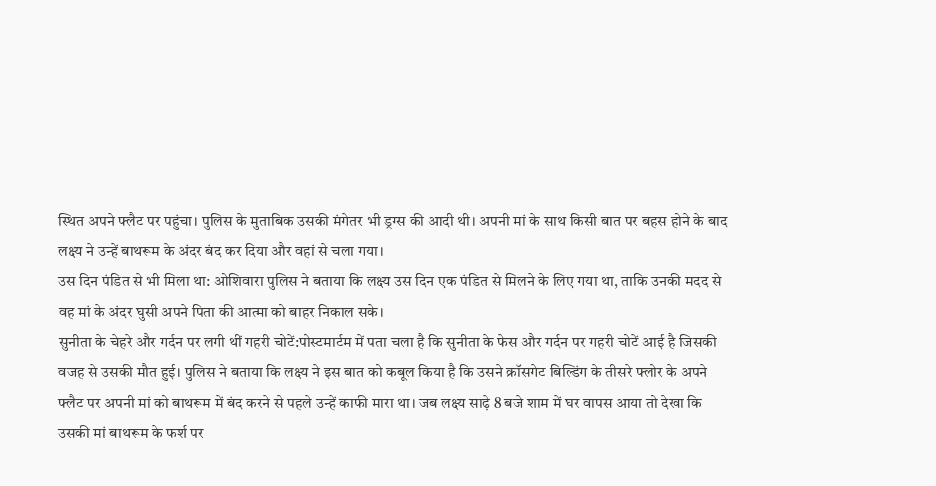स्थित अपने फ्लैट पर पहुंचा। पुलिस के मुताबिक उसकी मंगेतर भी ड्रग्स की आदी थी। अपनी मां के साथ किसी बात पर बहस होने के बाद लक्ष्य ने उन्हें बाथरूम के अंदर बंद कर दिया और वहां से चला गया।
उस दिन पंडित से भी मिला था: ओशिवारा पुलिस ने बताया कि लक्ष्य उस दिन एक पंडित से मिलने के लिए गया था, ताकि उनकी मदद से वह मां के अंदर घुसी अपने पिता की आत्मा को बाहर निकाल सके।
सुनीता के चेहरे और गर्दन पर लगी थीं गहरी चोटें:पोस्टमार्टम में पता चला है कि सुनीता के फेस और गर्दन पर गहरी चोटें आई है जिसकी वजह से उसकी मौत हुई। पुलिस ने बताया कि लक्ष्य ने इस बात को कबूल किया है कि उसने क्रॉसगेट बिल्डिंग के तीसरे फ्लोर के अपने फ्लैट पर अपनी मां को बाथरूम में बंद करने से पहले उन्हें काफी मारा था। जब लक्ष्य साढ़े 8 बजे शाम में घर वापस आया तो देखा कि उसकी मां बाथरूम के फर्श पर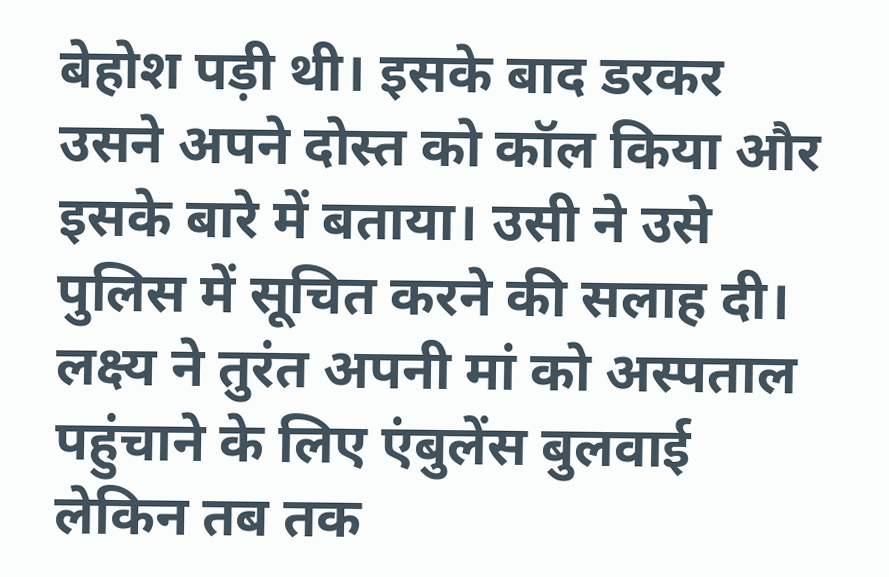बेहोश पड़ी थी। इसके बाद डरकर उसने अपने दोस्त को कॉल किया और इसके बारे में बताया। उसी ने उसे पुलिस में सूचित करने की सलाह दी। लक्ष्य ने तुरंत अपनी मां को अस्पताल पहुंचाने के लिए एंबुलेंस बुलवाई लेकिन तब तक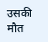उसकी मौत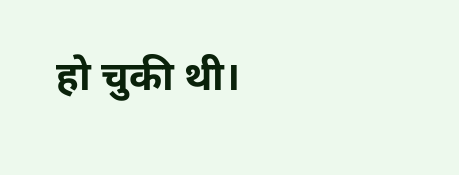हो चुकी थी।